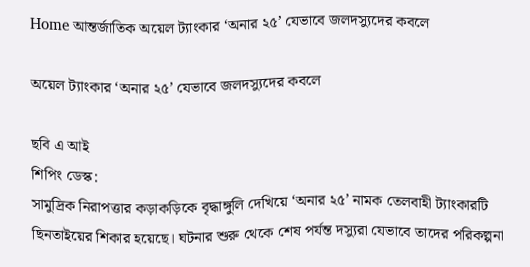Home আন্তর্জাতিক অয়েল ট্যাংকার ‘অনার ২৫’ যেভাবে জলদস্যুদের কবলে

অয়েল ট্যাংকার ‘অনার ২৫’ যেভাবে জলদস্যুদের কবলে

ছবি এ আই
শিপিং ডেস্ক:
সামুদ্রিক নিরাপত্তার কড়াকড়িকে বৃদ্ধাঙ্গুলি দেখিয়ে ‘অনার ২৫’ নামক তেলবাহী ট্যাংকারটি ছিনতাইয়ের শিকার হয়েছে। ঘটনার শুরু থেকে শেষ পর্যন্ত দস্যুরা যেভাবে তাদের পরিকল্পনা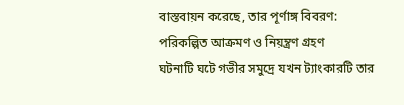বাস্তবায়ন করেছে, তার পূর্ণাঙ্গ বিবরণ:
পরিকল্পিত আক্রমণ ও নিয়ন্ত্রণ গ্রহণ
ঘটনাটি ঘটে গভীর সমুদ্রে যখন ট্যাংকারটি তার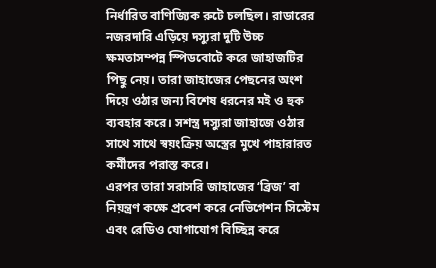নির্ধারিত বাণিজ্যিক রুটে চলছিল। রাডারের নজরদারি এড়িয়ে দস্যুরা দুটি উচ্চ ক্ষমতাসম্পন্ন স্পিডবোটে করে জাহাজটির পিছু নেয়। তারা জাহাজের পেছনের অংশ দিয়ে ওঠার জন্য বিশেষ ধরনের মই ও হুক ব্যবহার করে। সশস্ত্র দস্যুরা জাহাজে ওঠার সাথে সাথে স্বয়ংক্রিয় অস্ত্রের মুখে পাহারারত কর্মীদের পরাস্ত করে।
এরপর তারা সরাসরি জাহাজের ‘ব্রিজ’ বা নিয়ন্ত্রণ কক্ষে প্রবেশ করে নেভিগেশন সিস্টেম এবং রেডিও যোগাযোগ বিচ্ছিন্ন করে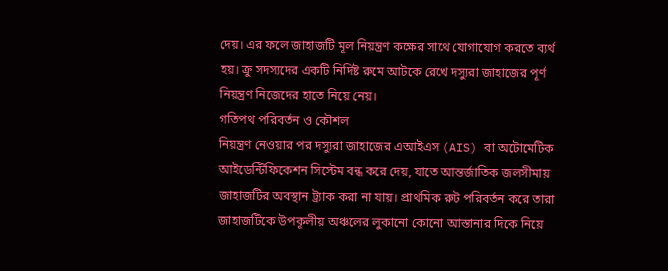দেয়। এর ফলে জাহাজটি মূল নিয়ন্ত্রণ কক্ষের সাথে যোগাযোগ করতে ব্যর্থ হয়। ক্রু সদস্যদের একটি নির্দিষ্ট রুমে আটকে রেখে দস্যুরা জাহাজের পূর্ণ নিয়ন্ত্রণ নিজেদের হাতে নিয়ে নেয়।
গতিপথ পরিবর্তন ও কৌশল
নিয়ন্ত্রণ নেওয়ার পর দস্যুরা জাহাজের এআইএস (AIS) বা অটোমেটিক আইডেন্টিফিকেশন সিস্টেম বন্ধ করে দেয়, যাতে আন্তর্জাতিক জলসীমায় জাহাজটির অবস্থান ট্র্যাক করা না যায়। প্রাথমিক রুট পরিবর্তন করে তারা জাহাজটিকে উপকূলীয় অঞ্চলের লুকানো কোনো আস্তানার দিকে নিয়ে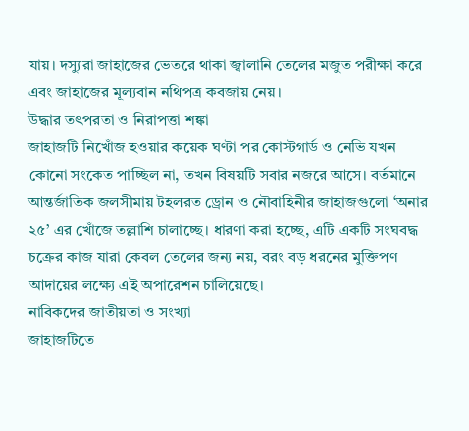যায়। দস্যুরা জাহাজের ভেতরে থাকা জ্বালানি তেলের মজুত পরীক্ষা করে এবং জাহাজের মূল্যবান নথিপত্র কবজায় নেয়।
উদ্ধার তৎপরতা ও নিরাপত্তা শঙ্কা
জাহাজটি নিখোঁজ হওয়ার কয়েক ঘণ্টা পর কোস্টগার্ড ও নেভি যখন কোনো সংকেত পাচ্ছিল না, তখন বিষয়টি সবার নজরে আসে। বর্তমানে আন্তর্জাতিক জলসীমায় টহলরত ড্রোন ও নৌবাহিনীর জাহাজগুলো ‘অনার ২৫’ এর খোঁজে তল্লাশি চালাচ্ছে। ধারণা করা হচ্ছে, এটি একটি সংঘবদ্ধ চক্রের কাজ যারা কেবল তেলের জন্য নয়, বরং বড় ধরনের মুক্তিপণ আদায়ের লক্ষ্যে এই অপারেশন চালিয়েছে।
নাবিকদের জাতীয়তা ও সংখ্যা
জাহাজটিতে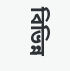বিভিন্ন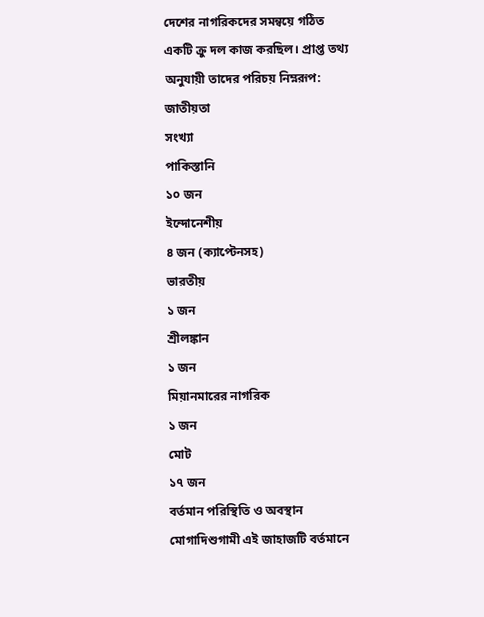দেশের নাগরিকদের সমন্বয়ে গঠিত একটি ক্রু দল কাজ করছিল। প্রাপ্ত তথ্য অনুযায়ী তাদের পরিচয় নিম্নরূপ:
জাতীয়তা
সংখ্যা
পাকিস্তানি
১০ জন
ইন্দোনেশীয়
৪ জন (ক্যাপ্টেনসহ)
ভারতীয়
১ জন
শ্রীলঙ্কান
১ জন
মিয়ানমারের নাগরিক
১ জন
মোট
১৭ জন
বর্তমান পরিস্থিতি ও অবস্থান
মোগাদিশুগামী এই জাহাজটি বর্তমানে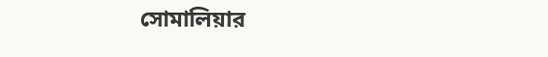সোমালিয়ার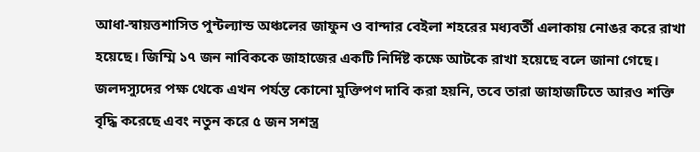আধা-স্বায়ত্তশাসিত পুন্টল্যান্ড অঞ্চলের জাফুন ও বান্দার বেইলা শহরের মধ্যবর্তী এলাকায় নোঙর করে রাখা হয়েছে। জিম্মি ১৭ জন নাবিককে জাহাজের একটি নির্দিষ্ট কক্ষে আটকে রাখা হয়েছে বলে জানা গেছে।
জলদস্যুদের পক্ষ থেকে এখন পর্যন্ত কোনো মুক্তিপণ দাবি করা হয়নি, তবে তারা জাহাজটিতে আরও শক্তি বৃদ্ধি করেছে এবং নতুন করে ৫ জন সশস্ত্র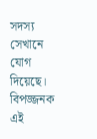সদস্য সেখানে যোগ দিয়েছে।
বিপজ্জনক এই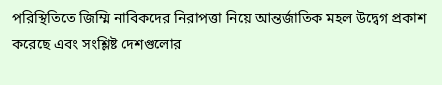পরিস্থিতিতে জিম্মি নাবিকদের নিরাপত্তা নিয়ে আন্তর্জাতিক মহল উদ্বেগ প্রকাশ করেছে এবং সংশ্লিষ্ট দেশগুলোর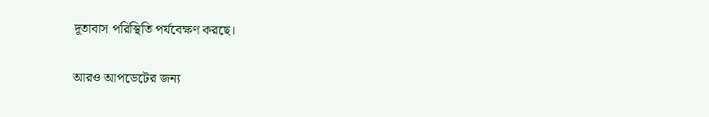দূতাবাস পরিস্থিতি পর্যবেক্ষণ করছে।

আরও আপডেটের জন্য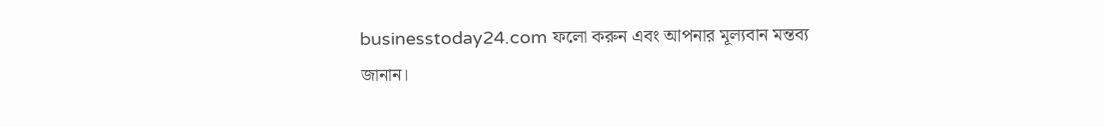businesstoday24.com ফলো করুন এবং আপনার মূল্যবান মন্তব্য জানান।